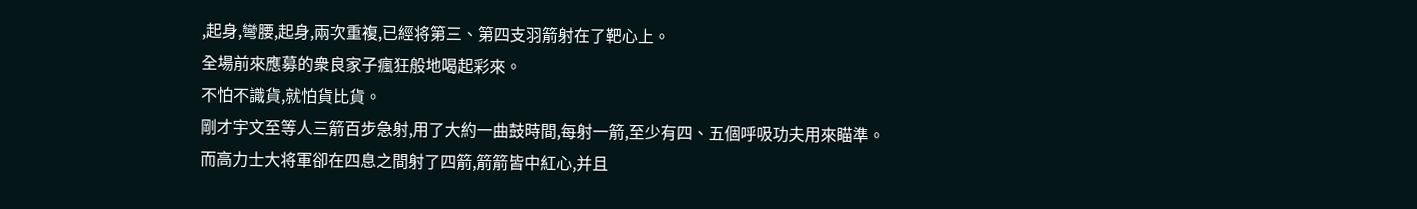,起身,彎腰,起身,兩次重複,已經将第三、第四支羽箭射在了靶心上。
全場前來應募的衆良家子瘋狂般地喝起彩來。
不怕不識貨,就怕貨比貨。
剛才宇文至等人三箭百步急射,用了大約一曲鼓時間,每射一箭,至少有四、五個呼吸功夫用來瞄準。
而高力士大将軍卻在四息之間射了四箭,箭箭皆中紅心,并且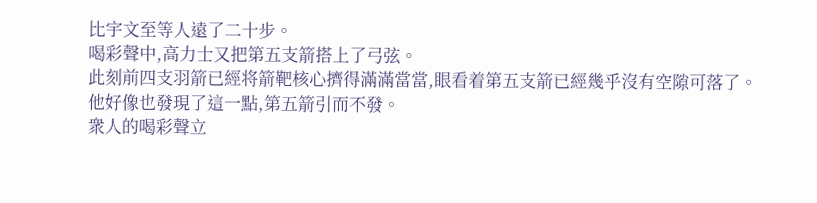比宇文至等人遠了二十步。
喝彩聲中,高力士又把第五支箭搭上了弓弦。
此刻前四支羽箭已經将箭靶核心擠得滿滿當當,眼看着第五支箭已經幾乎沒有空隙可落了。
他好像也發現了這一點,第五箭引而不發。
衆人的喝彩聲立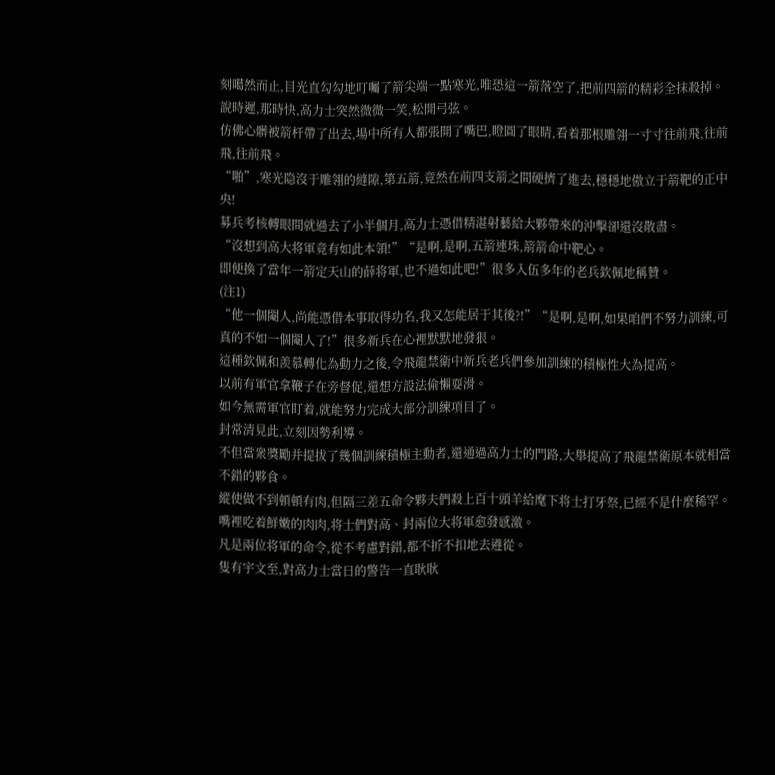刻噶然而止,目光直勾勾地叮囑了箭尖端一點寒光,唯恐這一箭落空了,把前四箭的精彩全抹殺掉。
說時遲,那時快,高力士突然微微一笑,松開弓弦。
仿佛心髒被箭杆帶了出去,場中所有人都張開了嘴巴,瞪圓了眼睛,看着那根雕翎一寸寸往前飛,往前飛,往前飛。
“啪”,寒光隐沒于雕翎的縫隙,第五箭,竟然在前四支箭之間硬擠了進去,穩穩地傲立于箭靶的正中央!
募兵考核轉眼間就過去了小半個月,高力士憑借精湛射藝給大夥帶來的沖擊卻還沒散盡。
“沒想到高大将軍竟有如此本領!”“是啊,是啊,五箭連珠,箭箭命中靶心。
即便換了當年一箭定天山的薛将軍,也不過如此吧!”很多入伍多年的老兵欽佩地稱贊。
(注1)
“他一個閹人,尚能憑借本事取得功名,我又怎能居于其後?!”“是啊,是啊,如果咱們不努力訓練,可真的不如一個閹人了!”很多新兵在心裡默默地發狠。
這種欽佩和羨慕轉化為動力之後,令飛龍禁衛中新兵老兵們參加訓練的積極性大為提高。
以前有軍官拿鞭子在旁督促,還想方設法偷懶耍滑。
如今無需軍官盯着,就能努力完成大部分訓練項目了。
封常清見此,立刻因勢利導。
不但當衆獎勵并提拔了幾個訓練積極主動者,還通過高力士的門路,大舉提高了飛龍禁衛原本就相當不錯的夥食。
縱使做不到頓頓有肉,但隔三差五命令夥夫們殺上百十頭羊給麾下将士打牙祭,已經不是什麼稀罕。
嘴裡吃着鮮嫩的肉肉,将士們對高、封兩位大将軍愈發感激。
凡是兩位将軍的命令,從不考慮對錯,都不折不扣地去遵從。
隻有宇文至,對高力士當日的警告一直耿耿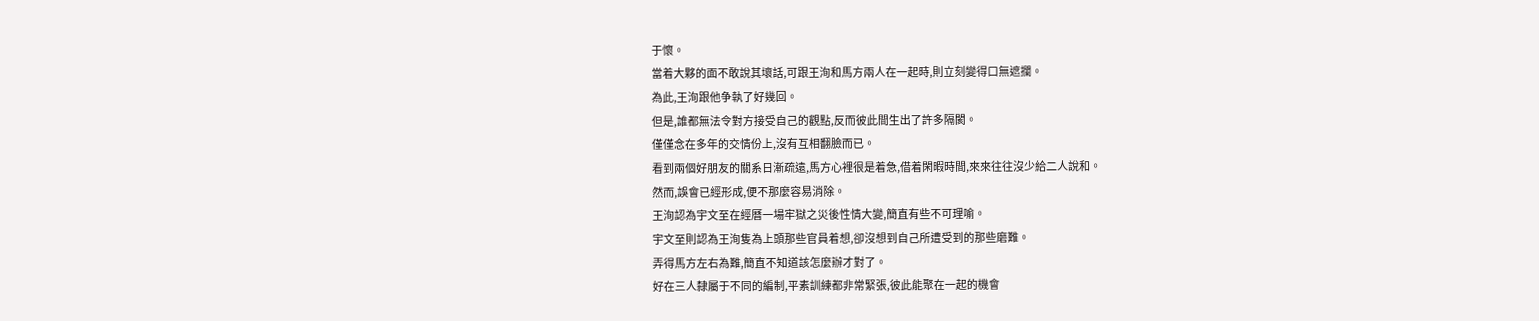于懷。
當着大夥的面不敢說其壞話,可跟王洵和馬方兩人在一起時,則立刻變得口無遮攔。
為此,王洵跟他争執了好幾回。
但是,誰都無法令對方接受自己的觀點,反而彼此間生出了許多隔閡。
僅僅念在多年的交情份上,沒有互相翻臉而已。
看到兩個好朋友的關系日漸疏遠,馬方心裡很是着急,借着閑暇時間,來來往往沒少給二人說和。
然而,誤會已經形成,便不那麼容易消除。
王洵認為宇文至在經曆一場牢獄之災後性情大變,簡直有些不可理喻。
宇文至則認為王洵隻為上頭那些官員着想,卻沒想到自己所遭受到的那些磨難。
弄得馬方左右為難,簡直不知道該怎麼辦才對了。
好在三人隸屬于不同的編制,平素訓練都非常緊張,彼此能聚在一起的機會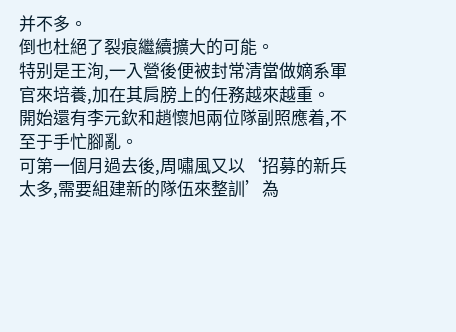并不多。
倒也杜絕了裂痕繼續擴大的可能。
特别是王洵,一入營後便被封常清當做嫡系軍官來培養,加在其肩膀上的任務越來越重。
開始還有李元欽和趙懷旭兩位隊副照應着,不至于手忙腳亂。
可第一個月過去後,周嘯風又以‘招募的新兵太多,需要組建新的隊伍來整訓’為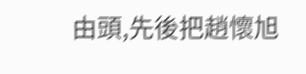由頭,先後把趙懷旭